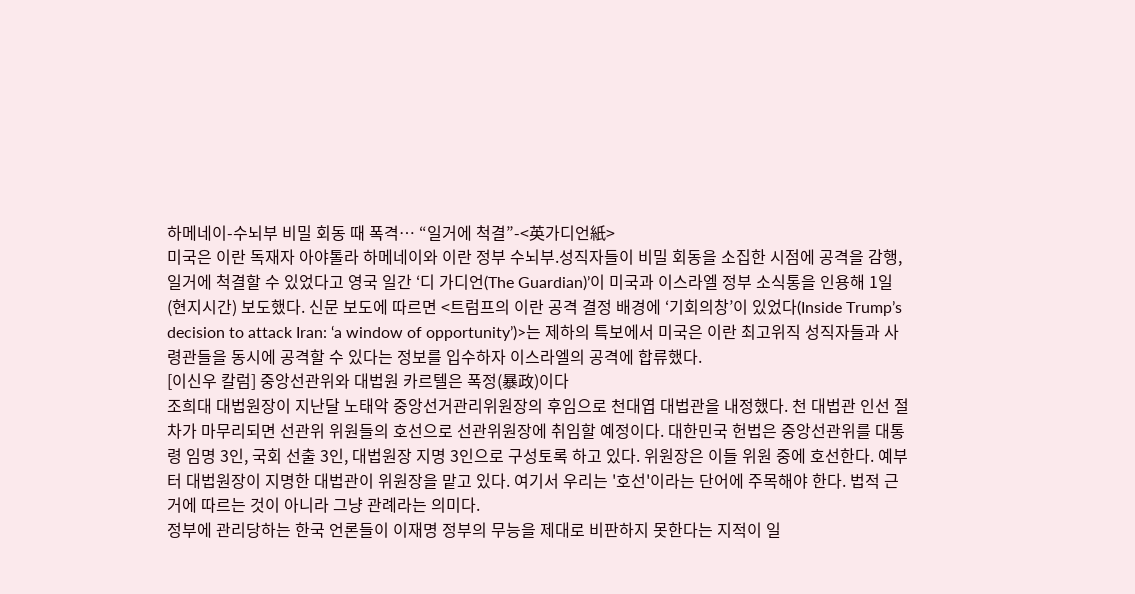하메네이-수뇌부 비밀 회동 때 폭격… “일거에 척결”-<英가디언紙>
미국은 이란 독재자 아야톨라 하메네이와 이란 정부 수뇌부.성직자들이 비밀 회동을 소집한 시점에 공격을 감행, 일거에 척결할 수 있었다고 영국 일간 ‘디 가디언(The Guardian)’이 미국과 이스라엘 정부 소식통을 인용해 1일(현지시간) 보도했다. 신문 보도에 따르면 <트럼프의 이란 공격 결정 배경에 ‘기회의창’이 있었다(Inside Trump’s decision to attack Iran: ‘a window of opportunity’)>는 제하의 특보에서 미국은 이란 최고위직 성직자들과 사령관들을 동시에 공격할 수 있다는 정보를 입수하자 이스라엘의 공격에 합류했다.
[이신우 칼럼] 중앙선관위와 대법원 카르텔은 폭정(暴政)이다
조희대 대법원장이 지난달 노태악 중앙선거관리위원장의 후임으로 천대엽 대법관을 내정했다. 천 대법관 인선 절차가 마무리되면 선관위 위원들의 호선으로 선관위원장에 취임할 예정이다. 대한민국 헌법은 중앙선관위를 대통령 임명 3인, 국회 선출 3인, 대법원장 지명 3인으로 구성토록 하고 있다. 위원장은 이들 위원 중에 호선한다. 예부터 대법원장이 지명한 대법관이 위원장을 맡고 있다. 여기서 우리는 '호선'이라는 단어에 주목해야 한다. 법적 근거에 따르는 것이 아니라 그냥 관례라는 의미다.
정부에 관리당하는 한국 언론들이 이재명 정부의 무능을 제대로 비판하지 못한다는 지적이 일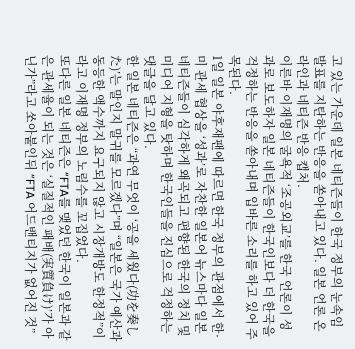고 있는 가운데 일본 네티즌들이 한국 정부의 눈속임 발표를 지탄하는 반응을 쏟아내고 있다. 일본 언론 온라인과 네티즌 반응 캡처.
이른바 이재명의 굴욕적 ‘조공외교’를 한국 언론이 성과로 보도하자 일본 네티즌들이 한국인보다 더 한국을 걱정하는 반응을 쏟아내며 입바른 소리를 하고 있어 주목된다.
1일 일본 야후재팬에 따르면 한국 정부의 관점에서 한·미 관세 협상을 ‘성과’로 자찬한 일본어 뉴스마다 일본 네티즌들이 심각하게 왜곡되고 편향된 한국의 정치 및 미디어 지형을 탓하며 한국인들을 진심으로 걱정하는 댓글을 달고 있다.
한 일본 네티즌은 “과연 무엇이 ‘공을 세웠다(功を奏した)’는 말인지 말귀를 모르겠다”며 “일본은 국가 예산과 동등한 액수까지 요구되지 않고 시장개방도 한정적”이라고 이재명 정부의 노림수를 꼬집었다.
또다른 일본 네티즌은 “FTA를 맺었던 한국이 일본과 같은 관세율이 되는 것은 ‘실질적인 패배(実質負け)’가 아닌가”라고 쏘아붙인뒤 “FTA 어드밴티지가 없어진 것”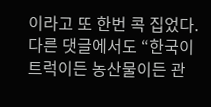이라고 또 한번 콕 집었다.
다른 댓글에서도 “한국이 트럭이든 농산물이든 관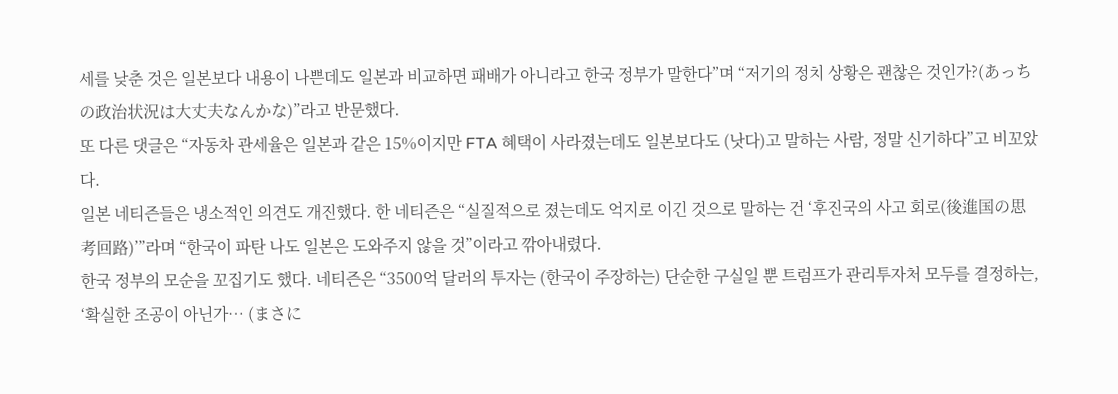세를 낮춘 것은 일본보다 내용이 나쁜데도 일본과 비교하면 패배가 아니라고 한국 정부가 말한다”며 “저기의 정치 상황은 괜찮은 것인가?(あっちの政治状況は大丈夫なんかな)”라고 반문했다.
또 다른 댓글은 “자동차 관세율은 일본과 같은 15%이지만 FTA 혜택이 사라졌는데도 일본보다도 (낫다)고 말하는 사람, 정말 신기하다”고 비꼬았다.
일본 네티즌들은 냉소적인 의견도 개진했다. 한 네티즌은 “실질적으로 졌는데도 억지로 이긴 것으로 말하는 건 ‘후진국의 사고 회로(後進国の思考回路)’”라며 “한국이 파탄 나도 일본은 도와주지 않을 것”이라고 깎아내렸다.
한국 정부의 모순을 꼬집기도 했다. 네티즌은 “3500억 달러의 투자는 (한국이 주장하는) 단순한 구실일 뿐 트럼프가 관리투자처 모두를 결정하는, ‘확실한 조공이 아닌가… (まさに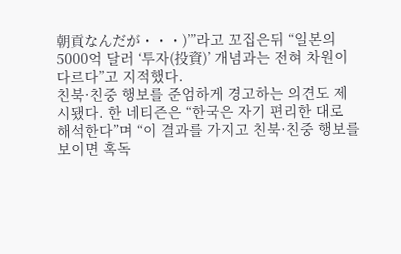朝貢なんだが・・・)’”라고 꼬집은뒤 “일본의 5000억 달러 ‘투자(投資)’ 개념과는 전혀 차원이 다르다”고 지적했다.
친북·친중 행보를 준엄하게 경고하는 의견도 제시됐다. 한 네티즌은 “한국은 자기 편리한 대로 해석한다”며 “이 결과를 가지고 친북·친중 행보를 보이면 혹독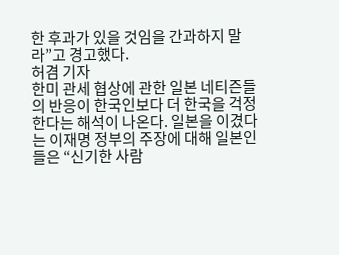한 후과가 있을 것임을 간과하지 말라”고 경고했다.
허겸 기자
한미 관세 협상에 관한 일본 네티즌들의 반응이 한국인보다 더 한국을 걱정한다는 해석이 나온다. 일본을 이겼다는 이재명 정부의 주장에 대해 일본인들은 “신기한 사람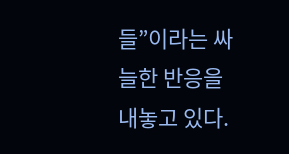들”이라는 싸늘한 반응을 내놓고 있다.